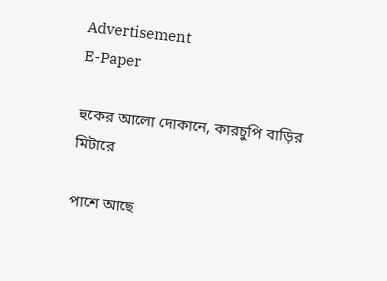Advertisement
E-Paper

হুকের আলো দোকানে, কারচুপি বাড়ির মিটারে

পাশে আছে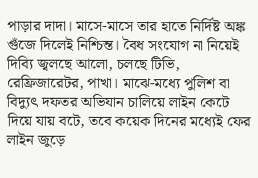পাড়ার দাদা। মাসে-মাসে তার হাতে নির্দিষ্ট অঙ্ক গুঁজে দিলেই নিশ্চিন্ত। বৈধ সংযোগ না নিয়েই দিব্যি জ্বলছে আলো, চলছে টিভি, রেফ্রিজারেটর, পাখা। মাঝে-মধ্যে পুলিশ বা বিদ্যুৎ দফতর অভিযান চালিয়ে লাইন কেটে দিয়ে যায় বটে, তবে কয়েক দিনের মধ্যেই ফের লাইন জুড়ে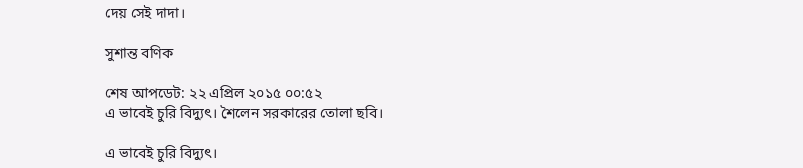দেয় সেই দাদা।

সুশান্ত বণিক

শেষ আপডেট: ২২ এপ্রিল ২০১৫ ০০:৫২
এ ভাবেই চুরি বিদ্যুৎ। শৈলেন সরকারের তোলা ছবি।

এ ভাবেই চুরি বিদ্যুৎ।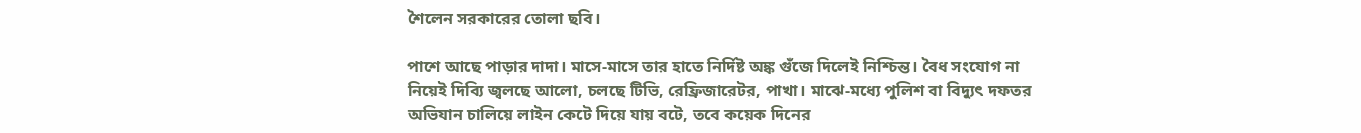শৈলেন সরকারের তোলা ছবি।

পাশে আছে পাড়ার দাদা। মাসে-মাসে তার হাতে নির্দিষ্ট অঙ্ক গুঁজে দিলেই নিশ্চিন্ত। বৈধ সংযোগ না নিয়েই দিব্যি জ্বলছে আলো, চলছে টিভি, রেফ্রিজারেটর, পাখা। মাঝে-মধ্যে পুলিশ বা বিদ্যুৎ দফতর অভিযান চালিয়ে লাইন কেটে দিয়ে যায় বটে, তবে কয়েক দিনের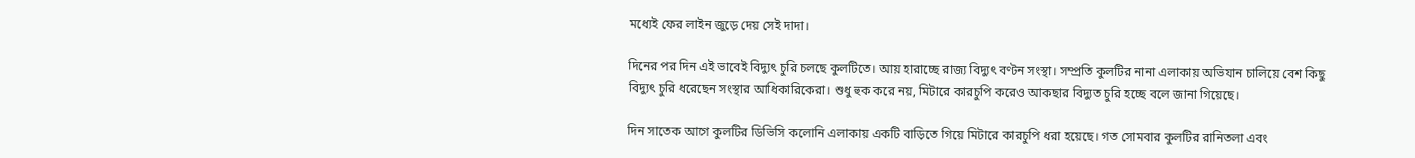মধ্যেই ফের লাইন জুড়ে দেয় সেই দাদা।

দিনের পর দিন এই ভাবেই বিদ্যুৎ চুরি চলছে কুলটিতে। আয় হারাচ্ছে রাজ্য বিদ্যুৎ বণ্টন সংস্থা। সম্প্রতি কুলটির নানা এলাকায় অভিযান চালিয়ে বেশ কিছু বিদ্যুৎ চুরি ধরেছেন সংস্থার আধিকারিকেরা। শুধু হুক করে নয়, মিটারে কারচুপি করেও আকছার বিদ্যুত চুরি হচ্ছে বলে জানা গিয়েছে।

দিন সাতেক আগে কুলটির ডিভিসি কলোনি এলাকায় একটি বাড়িতে গিয়ে মিটারে কারচুপি ধরা হয়েছে। গত সোমবার কুলটির রানিতলা এবং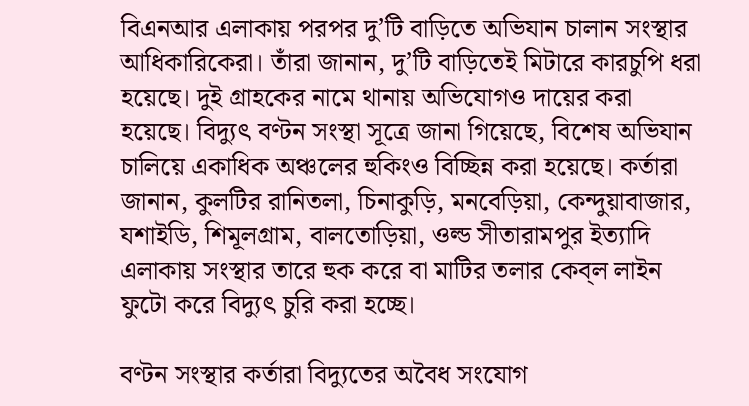বিএনআর এলাকায় পরপর দু’টি বাড়িতে অভিযান চালান সংস্থার আধিকারিকেরা। তাঁরা জানান, দু’টি বাড়িতেই মিটারে কারচুপি ধরা হয়েছে। দুই গ্রাহকের নামে থানায় অভিযোগও দায়ের করা হয়েছে। বিদ্যুৎ বণ্টন সংস্থা সূত্রে জানা গিয়েছে, বিশেষ অভিযান চালিয়ে একাধিক অঞ্চলের হুকিংও বিচ্ছিন্ন করা হয়েছে। কর্তারা জানান, কুলটির রানিতলা, চিনাকুড়ি, মনবেড়িয়া, কেন্দুয়াবাজার, যশাইডি, শিমূলগ্রাম, বালতোড়িয়া, ওল্ড সীতারামপুর ইত্যাদি এলাকায় সংস্থার তারে হুক করে বা মাটির তলার কেব্‌ল লাইন ফুটো করে বিদ্যুৎ চুরি করা হচ্ছে।

বণ্টন সংস্থার কর্তারা বিদ্যুতের অবৈধ সংযোগ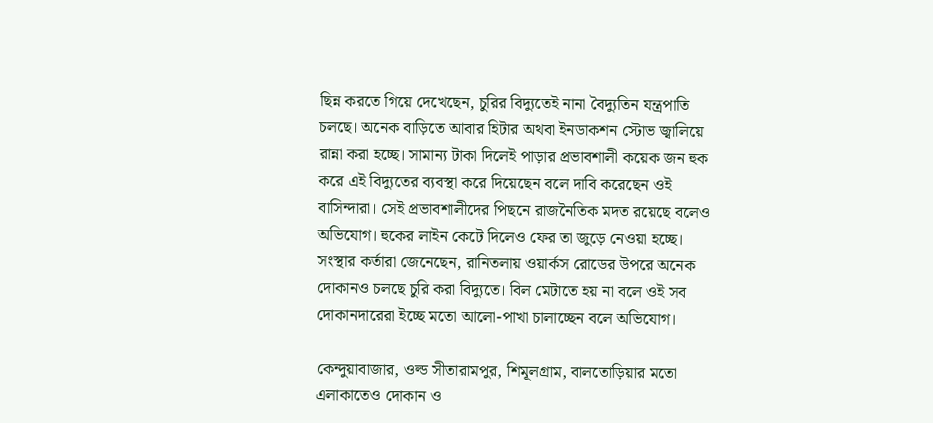ছিন্ন করতে গিয়ে দেখেছেন, চুরির বিদ্যুতেই নানা বৈদ্যুতিন যন্ত্রপাতি চলছে। অনেক বাড়িতে আবার হিটার অথবা ইনডাকশন স্টোভ জ্বালিয়ে রান্না করা হচ্ছে। সামান্য টাকা দিলেই পাড়ার প্রভাবশালী কয়েক জন হুক করে এই বিদ্যুতের ব্যবস্থা করে দিয়েছেন বলে দাবি করেছেন ওই বাসিন্দারা। সেই প্রভাবশালীদের পিছনে রাজনৈতিক মদত রয়েছে বলেও অভিযোগ। হুকের লাইন কেটে দিলেও ফের তা জুড়ে নেওয়া হচ্ছে। সংস্থার কর্তারা জেনেছেন, রানিতলায় ওয়ার্কস রোডের উপরে অনেক দোকানও চলছে চুরি করা বিদ্যুতে। বিল মেটাতে হয় না বলে ওই সব দোকানদারেরা ইচ্ছে মতো আলো-পাখা চালাচ্ছেন বলে অভিযোগ।

কেন্দুয়াবাজার, ওল্ড সীতারামপুর, শিমূলগ্রাম, বালতোড়িয়ার মতো এলাকাতেও দোকান ও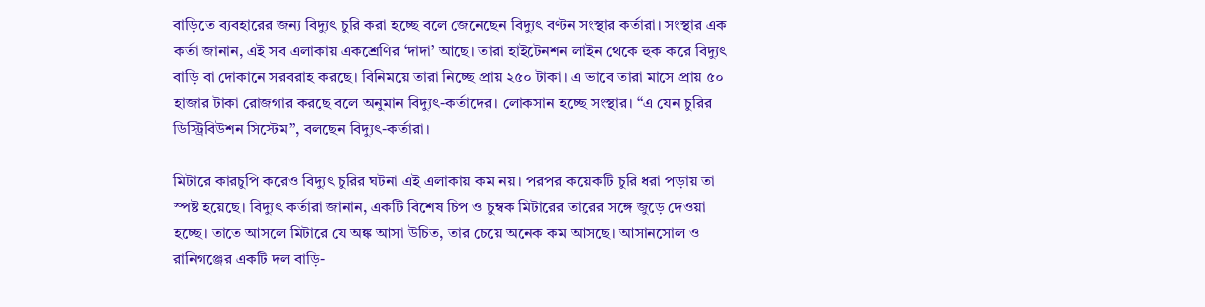বাড়িতে ব্যবহারের জন্য বিদ্যুৎ চুরি করা হচ্ছে বলে জেনেছেন বিদ্যুৎ বণ্টন সংস্থার কর্তারা। সংস্থার এক কর্তা জানান, এই সব এলাকায় একশ্রেণির ‘দাদা’ আছে। তারা হাইটেনশন লাইন থেকে হুক করে বিদ্যুৎ বাড়ি বা দোকানে সরবরাহ করছে। বিনিময়ে তারা নিচ্ছে প্রায় ২৫০ টাকা। এ ভাবে তারা মাসে প্রায় ৫০ হাজার টাকা রোজগার করছে বলে অনুমান বিদ্যুৎ-কর্তাদের। লোকসান হচ্ছে সংস্থার। ‘‘এ যেন চুরির ডিস্ট্রিবিউশন সিস্টেম’’, বলছেন বিদ্যুৎ-কর্তারা।

মিটারে কারচুপি করেও বিদ্যুৎ চুরির ঘটনা এই এলাকায় কম নয়। পরপর কয়েকটি চুরি ধরা পড়ায় তা স্পষ্ট হয়েছে। বিদ্যুৎ কর্তারা জানান, একটি বিশেষ চিপ ও চুম্বক মিটারের তারের সঙ্গে জুড়ে দেওয়া হচ্ছে। তাতে আসলে মিটারে যে অঙ্ক আসা উচিত, তার চেয়ে অনেক কম আসছে। আসানসোল ও রানিগঞ্জের একটি দল বাড়ি-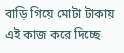বাড়ি গিয়ে মোটা টাকায় এই কাজ করে দিচ্ছে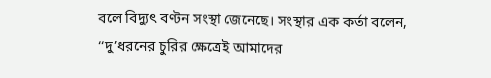বলে বিদ্যুৎ বণ্টন সংস্থা জেনেছে। সংস্থার এক কর্তা বলেন, ‘‘দু’ধরনের চুরির ক্ষেত্রেই আমাদের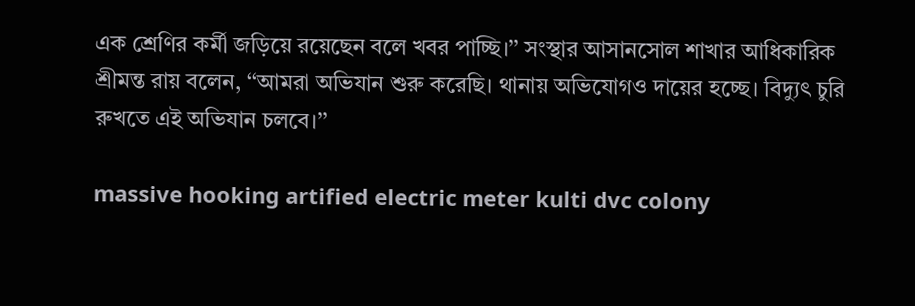এক শ্রেণির কর্মী জড়িয়ে রয়েছেন বলে খবর পাচ্ছি।’’ সংস্থার আসানসোল শাখার আধিকারিক শ্রীমন্ত রায় বলেন, ‘‘আমরা অভিযান শুরু করেছি। থানায় অভিযোগও দায়ের হচ্ছে। বিদ্যুৎ চুরি রুখতে এই অভিযান চলবে।’’

massive hooking artified electric meter kulti dvc colony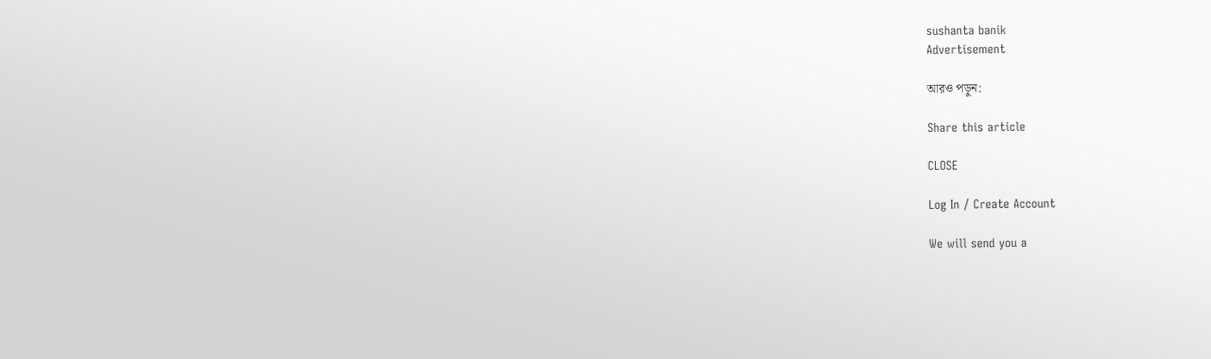sushanta banik
Advertisement

আরও পড়ুন:

Share this article

CLOSE

Log In / Create Account

We will send you a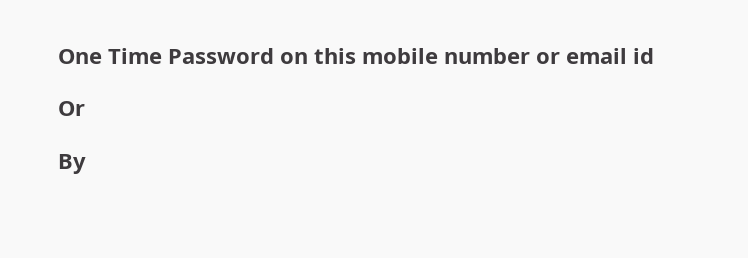One Time Password on this mobile number or email id

Or

By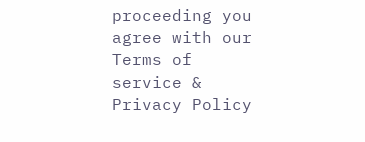proceeding you agree with our Terms of service & Privacy Policy